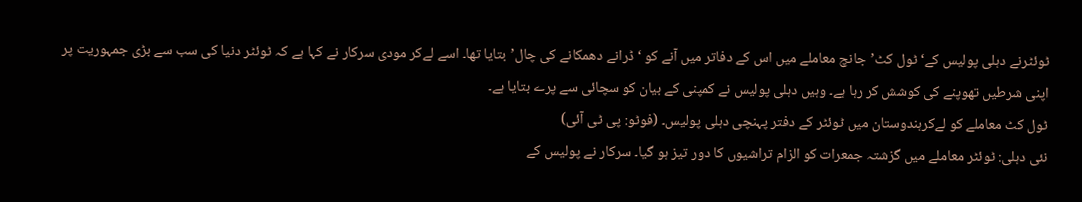ٹوئٹرنے دہلی پولیس کے‘ٹول کٹ’جانچ معاملے میں اس کے دفاتر میں آنے کو ‘ڈرانے دھمکانے کی چال’بتایا تھا۔ اسے لےکر مودی سرکار نے کہا ہے کہ ٹوئٹر دنیا کی سب سے بڑی جمہوریت پر اپنی شرطیں تھوپنے کی کوشش کر رہا ہے۔ وہیں دہلی پولیس نے کمپنی کے بیان کو سچائی سے پرے بتایا ہے۔
ٹول کٹ معاملے کو لےکرہندوستان میں ٹوئٹر کے دفتر پہنچی دہلی پولیس۔ (فوٹو: پی ٹی آئی)
نئی دہلی: ٹوئٹر معاملے میں گزشتہ جمعرات کو الزام تراشیوں کا دور تیز ہو گیا۔ سرکار نے پولیس کے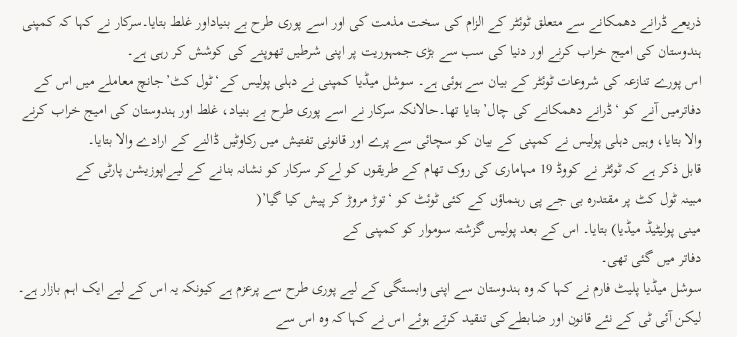ذریعے ڈرانے دھمکانے سے متعلق ٹوئٹر کے الزام کی سخت مذمت کی اور اسے پوری طرح بے بنیاداور غلط بتایا۔سرکار نے کہا کہ کمپنی ہندوستان کی امیج خراب کرنے اور دنیا کی سب سے بڑی جمہوریت پر اپنی شرطیں تھوپنے کی کوشش کر رہی ہے۔
اس پورے تنازعہ کی شروعات ٹوئٹر کے بیان سے ہوئی ہے۔ سوشل میڈیا کمپنی نے دہلی پولیس کے‘ٹول کٹ’جانچ معاملے میں اس کے دفاترمیں آنے کو ‘ڈرانے دھمکانے کی چال’بتایا تھا۔حالانکہ سرکار نے اسے پوری طرح بے بنیاد، غلط اور ہندوستان کی امیج خراب کرنے والا بتایا، وہیں دہلی پولیس نے کمپنی کے بیان کو سچائی سے پرے اور قانونی تفتیش میں رکاوٹیں ڈالنے کے ارادے والا بتایا۔
قابل ذکر ہے کہ ٹوئٹر نے کووڈ 19 مہاماری کی روک تھام کے طریقوں کو لےکر سرکار کو نشانہ بنانے کے لیےاپوزیشن پارٹی کے
مبینہ ٹول کٹ پر مقتدرہ بی جے پی رہنماؤں کے کئی ٹوئٹ کو ‘توڑ مروڑ کر پیش کیا گیا’(
مینی پولیٹیڈ میڈیا) بتایا۔ اس کے بعد پولیس گزشتہ سوموار کو کمپنی کے
دفاتر میں گئی تھی۔
سوشل میڈیا پلیٹ فارم نے کہا کہ وہ ہندوستان سے اپنی وابستگی کے لیے پوری طرح سے پرعزم ہے کیونکہ یہ اس کے لیے ایک اہم بازار ہے۔ لیکن آئی ٹی کے نئے قانون اور ضابطےکی تنقید کرتے ہوئے اس نے کہا کہ وہ اس سے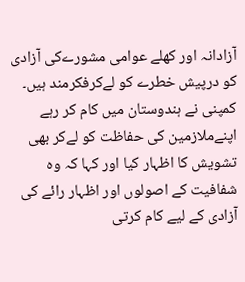آزادانہ اور کھلے عوامی مشورےکی آزادی کو درپیش خطرے کو لےکرفکرمند ہیں۔
کمپنی نے ہندوستان میں کام کر رہے اپنےملازمین کی حفاظت کو لےکر بھی تشویش کا اظہار کیا اور کہا کہ وہ شفافیت کے اصولوں اور اظہار رائے کی آزادی کے لیے کام کرتی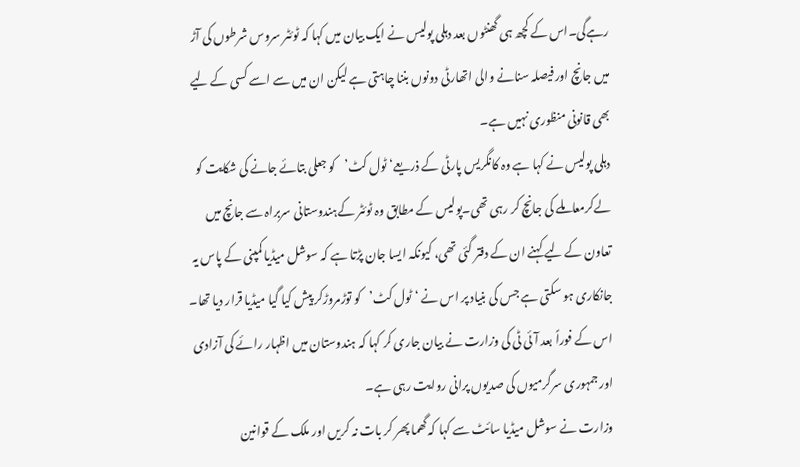رہےگی۔اس کے کچھ ہی گھنٹوں بعد دہلی پولیس نے ایک بیان میں کہا کہ ٹوئٹر سروس شرطوں کی آڑ میں جانچ اور فیصلہ سنانے والی اتھارٹی دونوں بننا چاہتی ہے لیکن ان میں سے اسے کسی کے لیے بھی قانونی منظوری نہیں ہے۔
دہلی پولیس نے کہا ہے وہ کانگریس پارٹی کے ذریعے‘ٹول کٹ’کو جعلی بتائے جانے کی شکایت کو لےکرمعاملے کی جانچ کر رہی تھی۔پولیس کے مطابق وہ ٹوئٹر کےہندوستانی سربراہ سے جانچ میں تعاون کے لیے کہنے ان کے دفتر گئی تھی، کیونکہ ایسا جان پڑتا ہے کہ سوشل میڈیا کمپنی کے پاس یہ جانکاری ہو سکتی ہے جس کی بنیاد پر اس نے ‘ٹول کٹ’کو توڑمروڑکر پیش کیا گیا میڈیا قرار دیا تھا۔
اس کے فوراً بعد آئی ٹی کی وزارت نے بیان جاری کر کہا کہ ہندوستان میں اظہار رائے کی آزادی اور جمہوری سرگرمیوں کی صدیوں پرانی روایت رہی ہے۔
وزارت نے سوشل میڈیا سائٹ سے کہا کہ گھما پھر کر بات نہ کریں اور ملک کے قوانین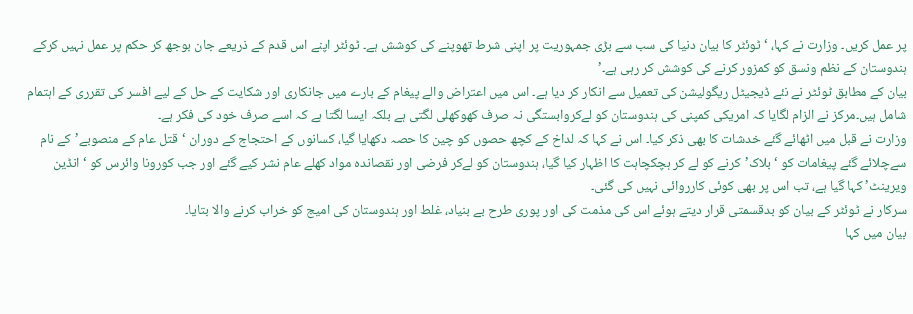پر عمل کریں۔ وزارت نے کہا، ‘ٹوئٹر کا بیان دنیا کی سب سے بڑی جمہوریت پر اپنی شرط تھوپنے کی کوشش ہے۔ ٹوئٹر اپنے اس قدم کے ذریعے جان بوجھ کر حکم پر عمل نہیں کرکے ہندوستان کے نظم ونسق کو کمزور کرنے کی کوشش کر رہی ہے۔’
بیان کے مطابق ٹوئٹر نے نئے ڈیجیٹل ریگولیشن کی تعمیل سے انکار کر دیا ہے۔ اس میں اعتراض والے پیغام کے بارے میں جانکاری اور شکایت کے حل کے لیے افسر کی تقرری کے اہتمام شامل ہیں۔مرکز نے الزام لگایا کہ امریکی کمپنی کی ہندوستان کو لےکروابستگی نہ صرف کھوکھلی لگتی ہے بلکہ ایسا لگتا ہے کہ اسے صرف خود کی فکر ہے۔
وزارت نے قبل میں اٹھائے گئے خدشات کا بھی ذکر کیا۔ اس نے کہا کہ لداخ کے کچھ حصوں کو چین کا حصہ دکھایا گیا، کسانوں کے احتجاج کے دوران ‘قتل عام کے منصوبے’کے نام سےچلائے گئے پیغامات کو ‘بلاک’کرنے کو لے کر ہچکچاہت کا اظہار کیا گیا، ہندوستان کو لےکر فرضی اور نقصاندہ مواد کھلے عام نشر کیے گئے اور جب کورونا وائرس کو ‘انڈین ویرینٹ’ کہا گیا ہے، تب اس پر بھی کوئی کارروائی نہیں کی گئی۔
سرکار نے ٹوئٹر کے بیان کو بدقسمتی قرار دیتے ہوئے اس کی مذمت کی اور پوری طرح بے بنیاد، غلط اور ہندوستان کی امیج کو خراب کرنے والا بتایا۔
بیان میں کہا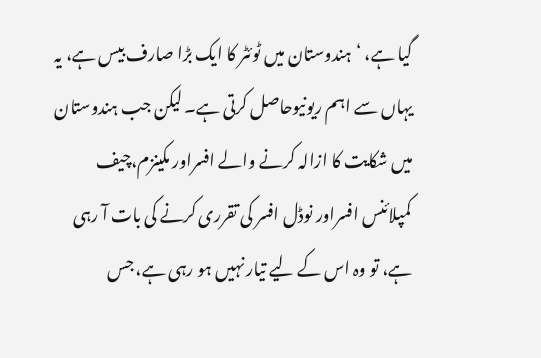گیا ہے، ‘ہندوستان میں ٹوئٹر کا ایک بڑا صارف بیس ہے، یہ یہاں سے اہم ریونیوحاصل کرتی ہے۔ لیکن جب ہندوستان میں شکایت کا ازالہ کرنے والے افسراور مکینزم،چیف کمپلائنس افسراور نوڈل افسر کی تقرری کرنے کی بات آ رہی ہے، تو وہ اس کے لیے تیار نہیں ہو رہی ہے، جس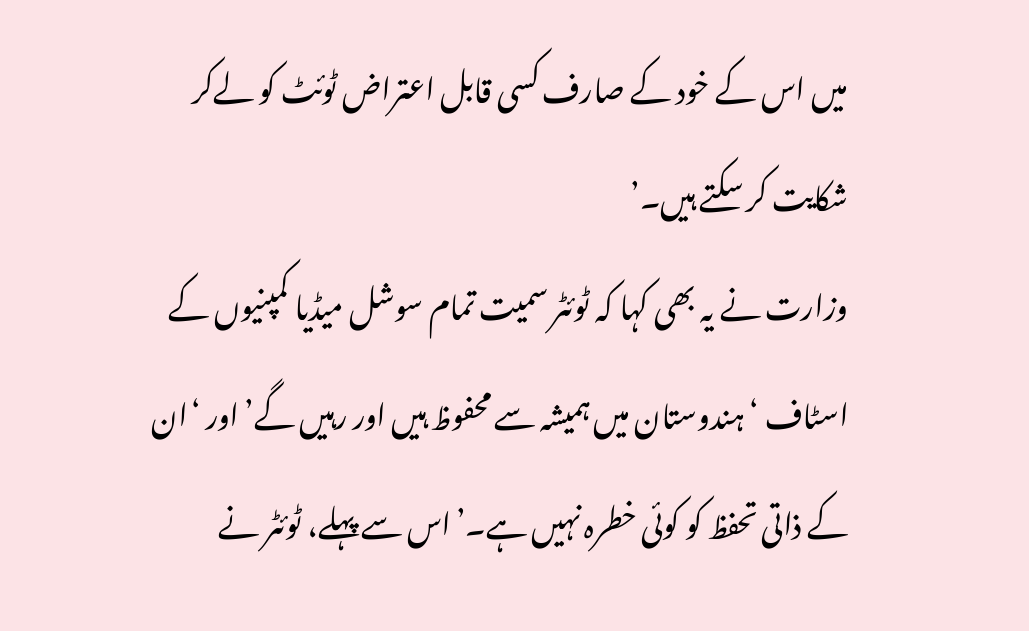میں اس کے خود کے صارف کسی قابل اعتراض ٹوئٹ کو لےکر شکایت کر سکتے ہیں۔’
وزارت نے یہ بھی کہا کہ ٹوئٹر سمیت تمام سوشل میڈیا کمپنیوں کے اسٹاف ‘ہندوستان میں ہمیشہ سے محفوظ ہیں اور رہیں گے’ اور ‘ان کے ذاتی تحفظ کو کوئی خطرہ نہیں ہے۔’اس سے پہلے، ٹوئٹر نے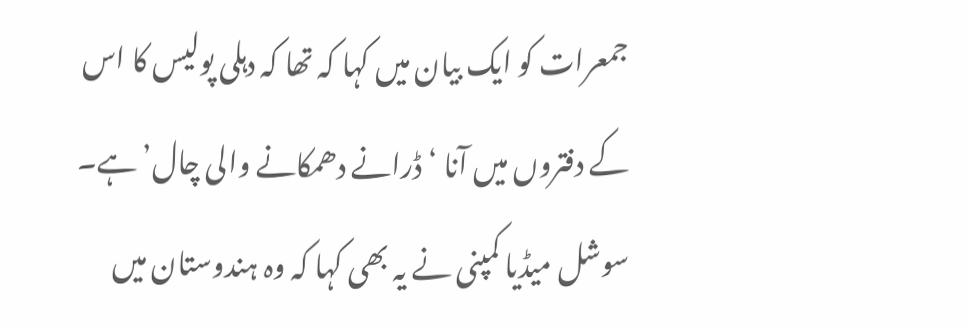جمعرات کو ایک بیان میں کہا کہ تھا کہ دہلی پولیس کا اس کے دفتروں میں آنا ‘ڈرانے دھمکانے والی چال’ ہے۔
سوشل میڈیا کمپنی نے یہ بھی کہا کہ وہ ہندوستان میں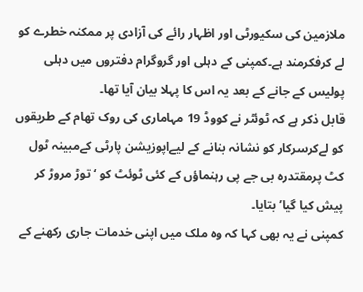ملازمین کی سکیورٹی اور اظہار رائے کی آزادی پر ممکنہ خطرے کو لے کرفکرمند ہے۔کمپنی کے دہلی اور گروگرام دفتروں میں دہلی پولیس کے جانے کے بعد یہ اس کا پہلا بیان آیا تھا۔
قابل ذکر ہے کہ ٹوئٹر نے کووڈ 19 مہاماری کی روک تھام کے طریقوں کو لےکرسرکار کو نشانہ بنانے کے لیےاپوزیشن پارٹی کےمبینہ ٹول کٹ پرمقتدرہ بی جے پی رہنماؤں کے کئی ٹوئٹ کو ‘توڑ مروڑ کر پیش کیا گیا’ بتایا۔
کمپنی نے یہ بھی کہا کہ وہ ملک میں اپنی خدمات جاری رکھنے کے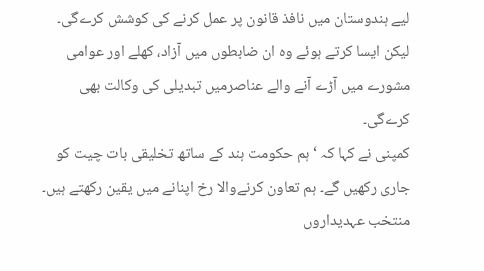لیے ہندوستان میں نافذ قانون پر عمل کرنے کی کوشش کرےگی۔ لیکن ایسا کرتے ہوئے وہ ان ضابطوں میں آزاد، کھلے اور عوامی مشورے میں آڑے آنے والے عناصرمیں تبدیلی کی وکالت بھی کرےگی۔
کمپنی نے کہا کہ ‘ہم حکومت ہند کے ساتھ تخلیقی بات چیت کو جاری رکھیں گے۔ ہم تعاون کرنےوالا رخ اپنانے میں یقین رکھتے ہیں۔ منتخب عہدیداروں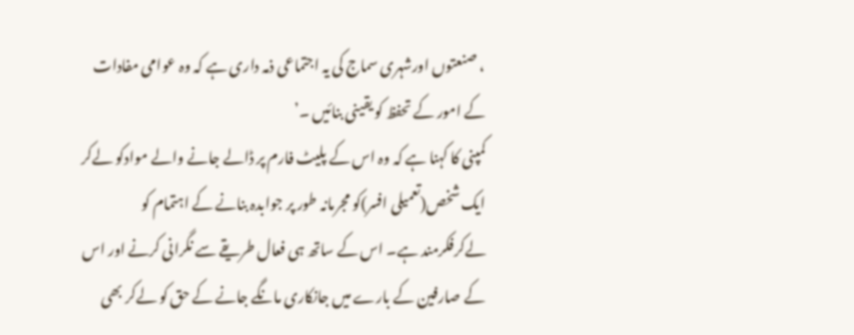، صنعتوں اورشہری سماج کی یہ اجتماعی ذمہ داری ہے کہ وہ عوامی مفادات کے امور کے تحفظ کو یقینی بنائیں ۔’
کمپنی کا کہنا ہے کہ وہ اس کے پلیٹ فارم پر ڈالے جانے والے موادکو لےکر ایک شخص(تعمیلی افسر)کو مجرمانہ طور پر جوابدہ بنانے کے اہتمام کو لےکرفکرمند ہے۔ اس کے ساتھ ہی فعال طریقے سے نگرانی کرنے اور اس کے صارفین کے بارے میں جانکاری مانگے جانے کے حق کو لےکر بھی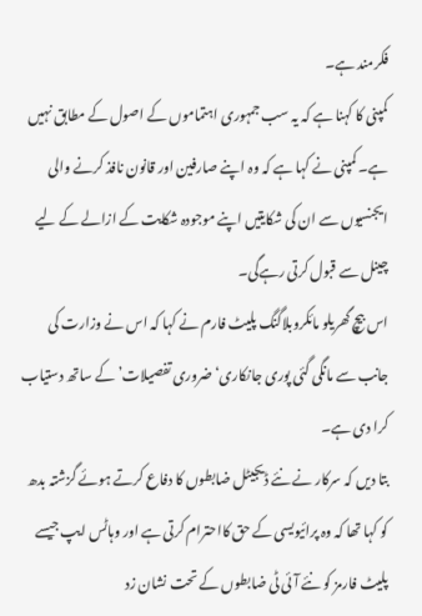فکرمند ہے۔
کمپنی کا کہنا ہے کہ یہ سب جمہوری اہتماموں کے اصول کے مطابق نہیں ہے۔ کمپنی نے کہا ہے کہ وہ اپنے صارفین اور قانون نافذ کرنے والی ایجنسیوں سے ان کی شکایتیں اپنے موجودہ شکایت کے ازالے کے لیے چینل سے قبول کرتی رہےگی۔
اس بیچ گھریلو مائکروبلاگنگ پلیٹ فارم نے کہا کہ اس نے وزارت کی جانب سے مانگی گئی پوری جانکاری‘ضروری تفصیلات’کے ساتھ دستیاب کرا دی ہے۔
بتا دیں کہ سرکار نے نئے ڈیجیٹل ضابطوں کا دفاع کرتے ہوئے گزشتہ بدھ کو کہا تھا کہ وہ پرائیویسی کے حق کااحترام کرتی ہے اور وہاٹس ایپ جیسے پلیٹ فارمز کو نئے آئی ٹی ضابطوں کے تحت نشان زد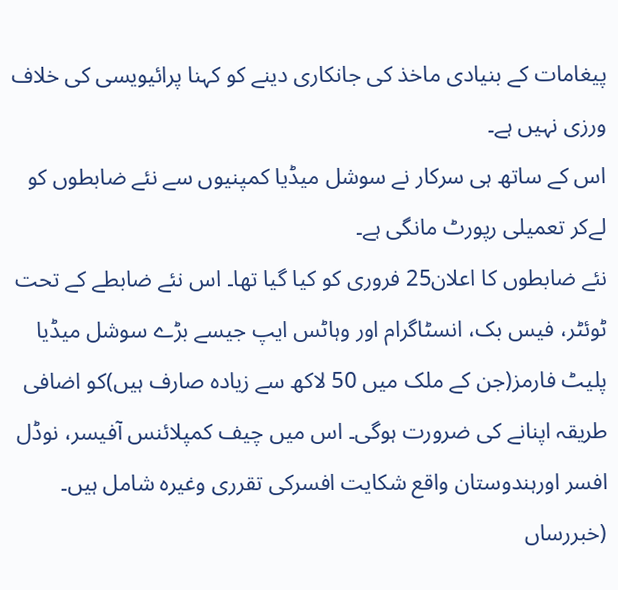پیغامات کے بنیادی ماخذ کی جانکاری دینے کو کہنا پرائیویسی کی خلاف ورزی نہیں ہے۔
اس کے ساتھ ہی سرکار نے سوشل میڈیا کمپنیوں سے نئے ضابطوں کو لےکر تعمیلی رپورٹ مانگی ہے۔
نئے ضابطوں کا اعلان25 فروری کو کیا گیا تھا۔ اس نئے ضابطے کے تحت ٹوئٹر، فیس بک، انسٹاگرام اور وہاٹس ایپ جیسے بڑے سوشل میڈیا پلیٹ فارمز(جن کے ملک میں 50 لاکھ سے زیادہ صارف ہیں)کو اضافی طریقہ اپنانے کی ضرورت ہوگی۔ اس میں چیف کمپلائنس آفیسر، نوڈل افسر اورہندوستان واقع شکایت افسرکی تقرری وغیرہ شامل ہیں۔
(خبررساں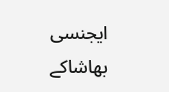ایجنسی بھاشاکے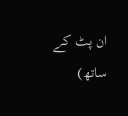ان پٹ کے ساتھ)